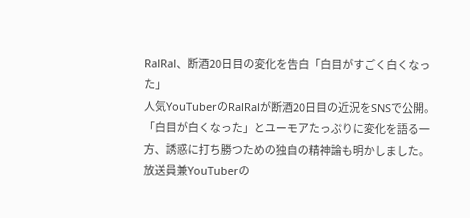RalRal、断酒20日目の変化を告白「白目がすごく白くなった」
人気YouTuberのRalRalが断酒20日目の近況をSNSで公開。「白目が白くなった」とユーモアたっぷりに変化を語る一方、誘惑に打ち勝つための独自の精神論も明かしました。
放送員兼YouTuberの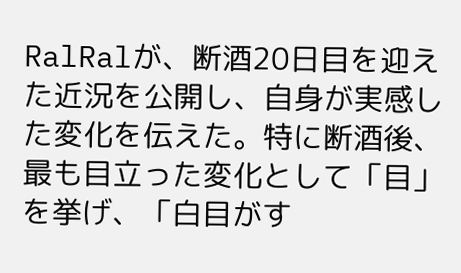RalRalが、断酒20日目を迎えた近況を公開し、自身が実感した変化を伝えた。特に断酒後、最も目立った変化として「目」を挙げ、「白目がす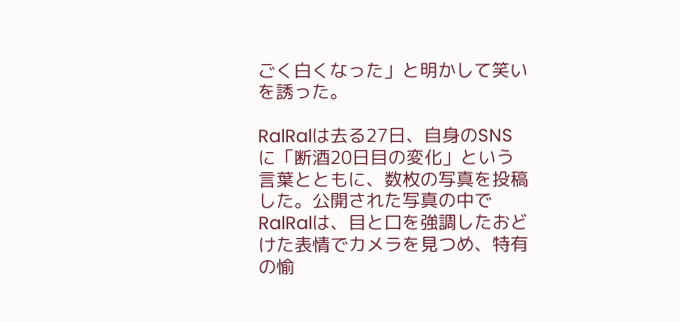ごく白くなった」と明かして笑いを誘った。

RalRalは去る27日、自身のSNSに「断酒20日目の変化」という言葉とともに、数枚の写真を投稿した。公開された写真の中でRalRalは、目と口を強調したおどけた表情でカメラを見つめ、特有の愉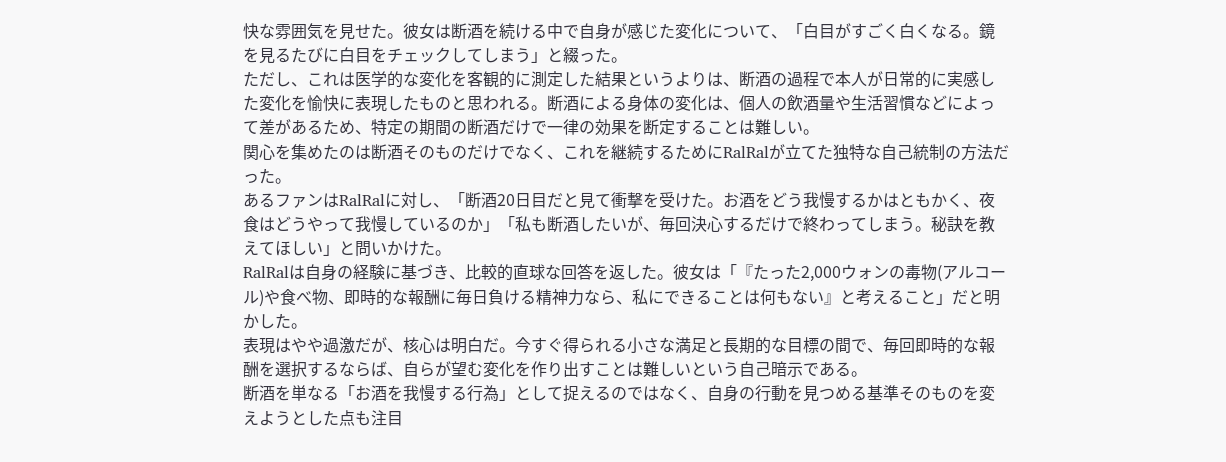快な雰囲気を見せた。彼女は断酒を続ける中で自身が感じた変化について、「白目がすごく白くなる。鏡を見るたびに白目をチェックしてしまう」と綴った。
ただし、これは医学的な変化を客観的に測定した結果というよりは、断酒の過程で本人が日常的に実感した変化を愉快に表現したものと思われる。断酒による身体の変化は、個人の飲酒量や生活習慣などによって差があるため、特定の期間の断酒だけで一律の効果を断定することは難しい。
関心を集めたのは断酒そのものだけでなく、これを継続するためにRalRalが立てた独特な自己統制の方法だった。
あるファンはRalRalに対し、「断酒20日目だと見て衝撃を受けた。お酒をどう我慢するかはともかく、夜食はどうやって我慢しているのか」「私も断酒したいが、毎回決心するだけで終わってしまう。秘訣を教えてほしい」と問いかけた。
RalRalは自身の経験に基づき、比較的直球な回答を返した。彼女は「『たった2,000ウォンの毒物(アルコール)や食べ物、即時的な報酬に毎日負ける精神力なら、私にできることは何もない』と考えること」だと明かした。
表現はやや過激だが、核心は明白だ。今すぐ得られる小さな満足と長期的な目標の間で、毎回即時的な報酬を選択するならば、自らが望む変化を作り出すことは難しいという自己暗示である。
断酒を単なる「お酒を我慢する行為」として捉えるのではなく、自身の行動を見つめる基準そのものを変えようとした点も注目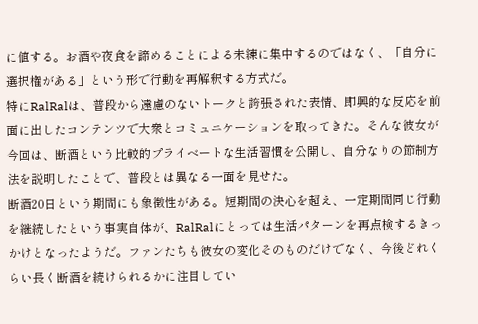に値する。お酒や夜食を諦めることによる未練に集中するのではなく、「自分に選択権がある」という形で行動を再解釈する方式だ。
特にRalRalは、普段から遠慮のないトークと誇張された表情、即興的な反応を前面に出したコンテンツで大衆とコミュニケーションを取ってきた。そんな彼女が今回は、断酒という比較的プライベートな生活習慣を公開し、自分なりの節制方法を説明したことで、普段とは異なる一面を見せた。
断酒20日という期間にも象徴性がある。短期間の決心を超え、一定期間同じ行動を継続したという事実自体が、RalRalにとっては生活パターンを再点検するきっかけとなったようだ。ファンたちも彼女の変化そのものだけでなく、今後どれくらい長く断酒を続けられるかに注目してい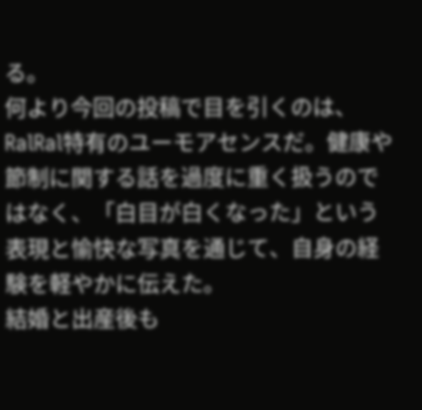る。
何より今回の投稿で目を引くのは、RalRal特有のユーモアセンスだ。健康や節制に関する話を過度に重く扱うのではなく、「白目が白くなった」という表現と愉快な写真を通じて、自身の経験を軽やかに伝えた。
結婚と出産後も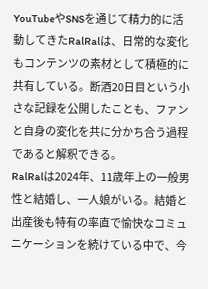YouTubeやSNSを通じて精力的に活動してきたRalRalは、日常的な変化もコンテンツの素材として積極的に共有している。断酒20日目という小さな記録を公開したことも、ファンと自身の変化を共に分かち合う過程であると解釈できる。
RalRalは2024年、11歳年上の一般男性と結婚し、一人娘がいる。結婚と出産後も特有の率直で愉快なコミュニケーションを続けている中で、今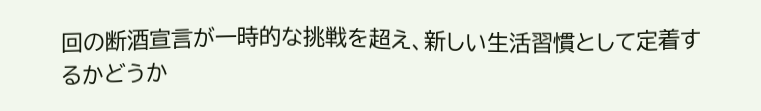回の断酒宣言が一時的な挑戦を超え、新しい生活習慣として定着するかどうか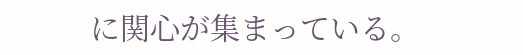に関心が集まっている。